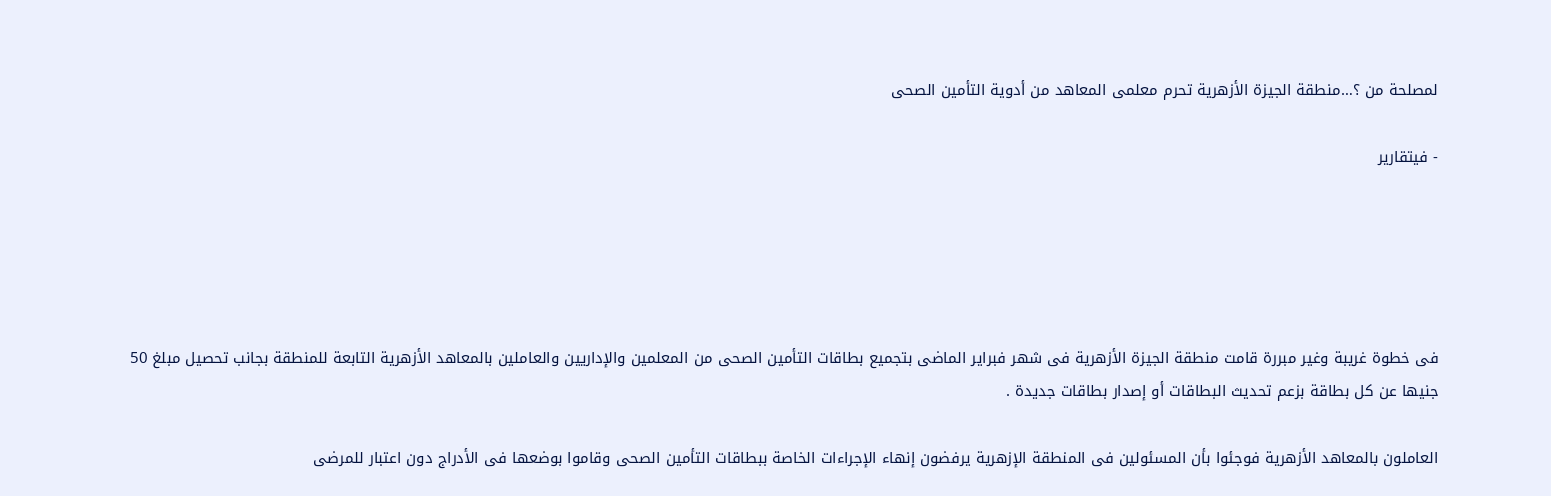لمصلحة من ؟…منطقة الجيزة الأزهرية تحرم معلمى المعاهد من أدوية التأمين الصحى

- فيتقارير





فى خطوة غريبة وغير مبررة قامت منطقة الجيزة الأزهرية فى شهر فبراير الماضى بتجميع بطاقات التأمين الصحى من المعلمين والإداريين والعاملين بالمعاهد الأزهرية التابعة للمنطقة بجانب تحصيل مبلغ 50 جنيها عن كل بطاقة بزعم تحديث البطاقات أو إصدار بطاقات جديدة .

العاملون بالمعاهد الأزهرية فوجئوا بأن المسئولين فى المنطقة الإزهرية يرفضون إنهاء الإجراءات الخاصة ببطاقات التأمين الصحى وقاموا بوضعها فى الأدراج دون اعتبار للمرضى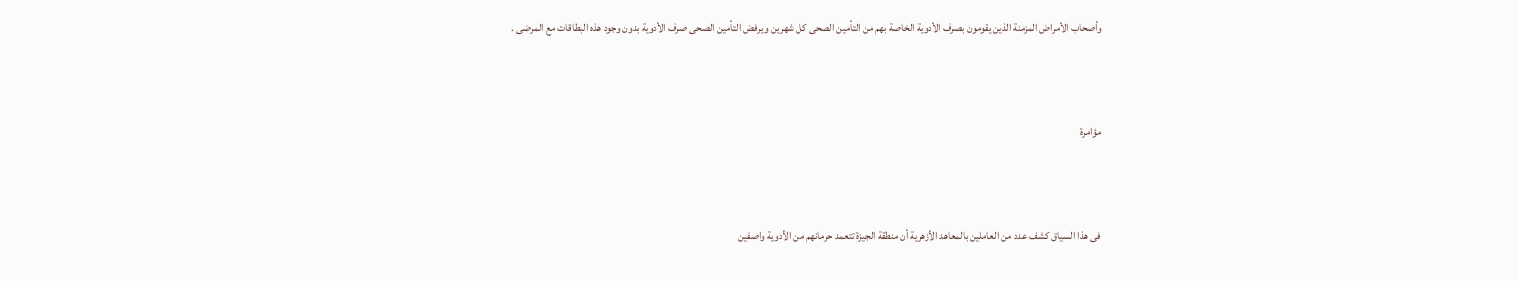وأصحاب الأمراض المزمنة الذين يقومون بصرف الأدوية الخاصة بهم من التأمين الصحى كل شهرين ويرفض التأمين الصحى صرف الأدوية بدون وجود هذه البطاقات مع المرضى .



مؤامرة



فى هذا السياق كشف عدد من العاملين بالمعاهد الأزهرية أن منطقة الجيزة تتعمد حرمانهم من الأدوية واصفين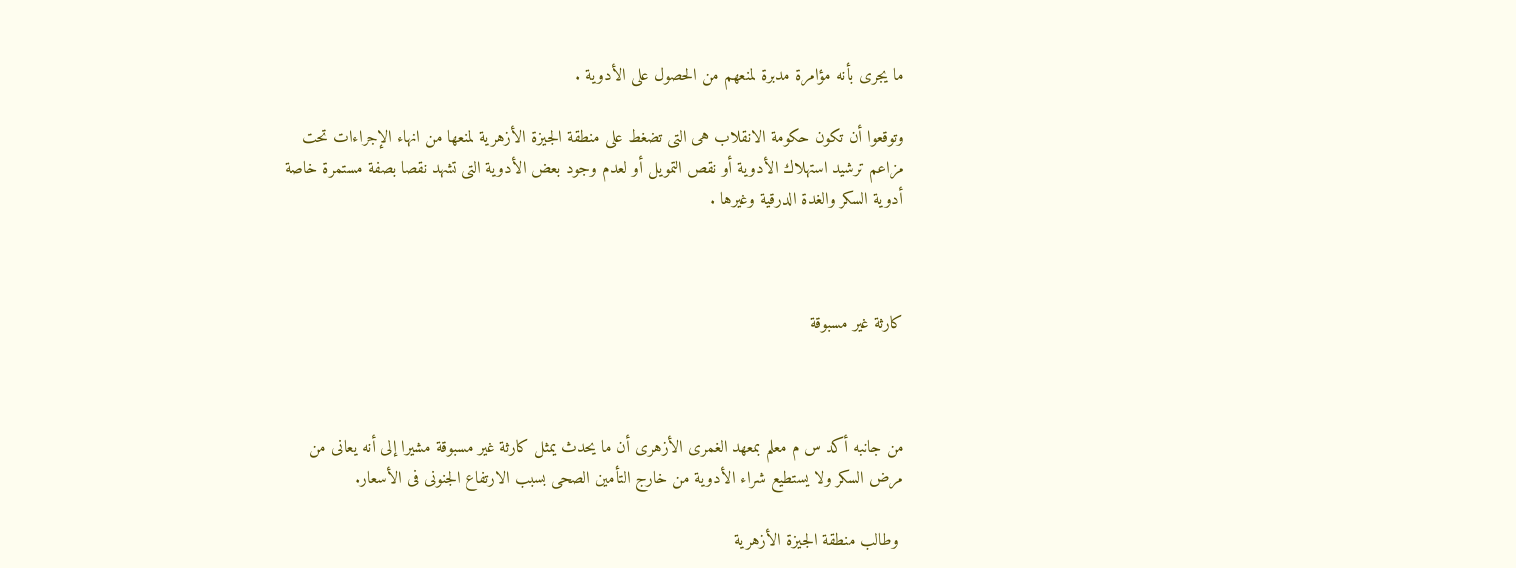ما يجرى بأنه مؤامرة مدبرة لمنعهم من الحصول على الأدوية .

وتوقعوا أن تكون حكومة الانقلاب هى التى تضغط على منطقة الجيزة الأزهرية لمنعها من انهاء الإجراءات تحت مزاعم ترشيد استهلاك الأدوية أو نقص التمويل أو لعدم وجود بعض الأدوية التى تشهد نقصا بصفة مستمرة خاصة أدوية السكر والغدة الدرقية وغيرها .



كارثة غير مسبوقة



من جانبه أكد س م معلم بمعهد الغمرى الأزهرى أن ما يحدث يمثل كارثة غير مسبوقة مشيرا إلى أنه يعانى من مرض السكر ولا يستطيع شراء الأدوية من خارج التأمين الصحى بسبب الارتفاع الجنونى فى الأسعار.

 وطالب منطقة الجيزة الأزهرية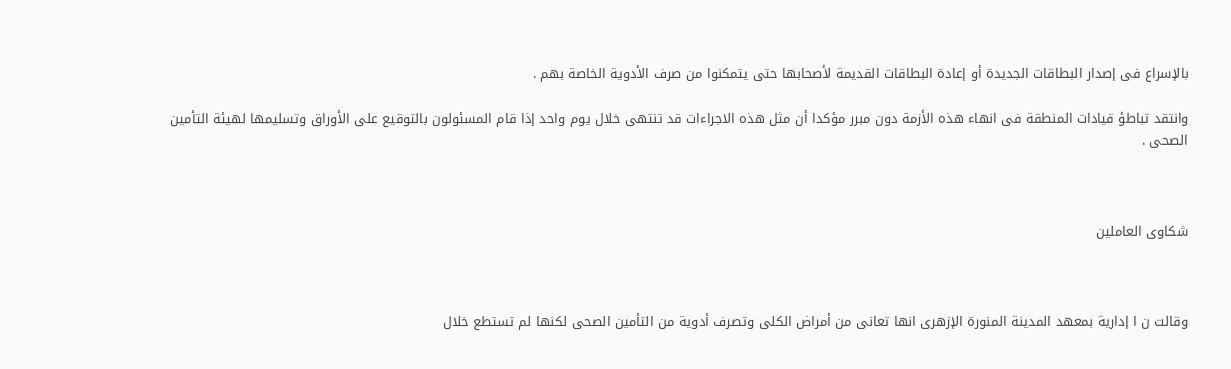بالإسراع فى إصدار البطاقات الجديدة أو إعادة البطاقات القديمة لأصحابها حتى يتمكنوا من صرف الأدوية الخاصة بهم .

وانتقد تباطؤ قيادات المنطقة فى انهاء هذه الأزمة دون مبرر مؤكدا أن مثل هذه الاجراءات قد تنتهى خلال يوم واحد إذا قام المسئولون بالتوقيع على الأوراق وتسليمها لهيئة التأمين الصحى .



شكاوى العاملين



وقالت ن ا إدارية بمعهد المدينة المنورة الإزهرى انها تعانى من أمراض الكلى وتصرف أدوية من التأمين الصحى لكنها لم تستطع خلال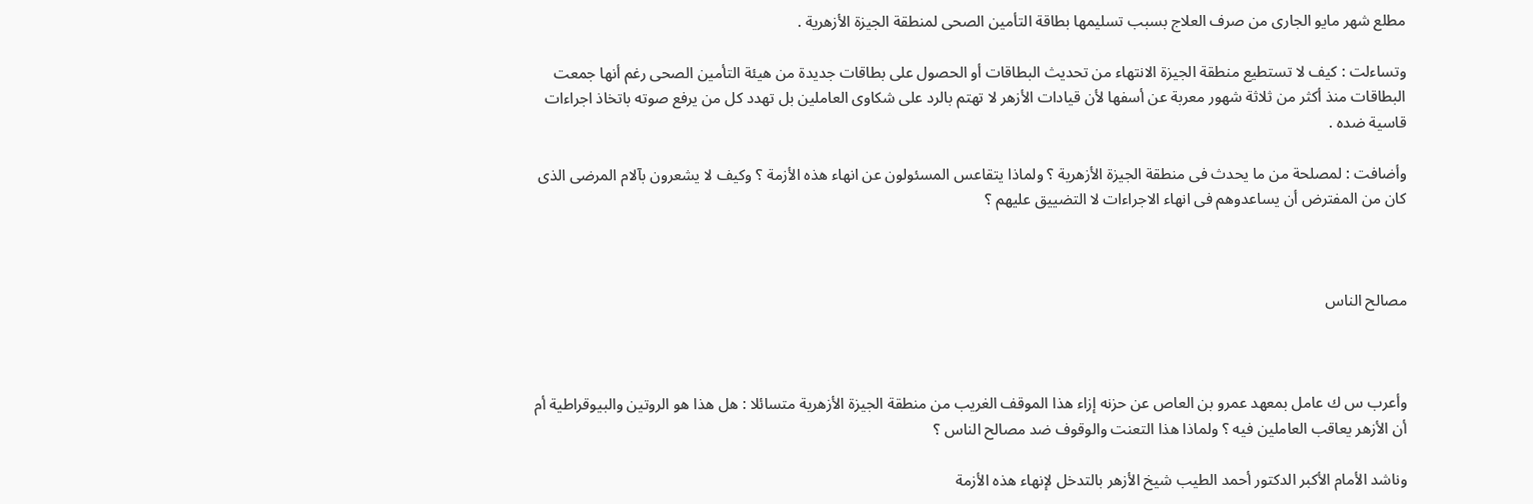مطلع شهر مايو الجارى من صرف العلاج بسبب تسليمها بطاقة التأمين الصحى لمنطقة الجيزة الأزهرية .

وتساءلت : كيف لا تستطيع منطقة الجيزة الانتهاء من تحديث البطاقات أو الحصول على بطاقات جديدة من هيئة التأمين الصحى رغم أنها جمعت البطاقات منذ أكثر من ثلاثة شهور معربة عن أسفها لأن قيادات الأزهر لا تهتم بالرد على شكاوى العاملين بل تهدد كل من يرفع صوته باتخاذ اجراءات قاسية ضده .

وأضافت : لمصلحة من ما يحدث فى منطقة الجيزة الأزهرية ؟ ولماذا يتقاعس المسئولون عن انهاء هذه الأزمة ؟ وكيف لا يشعرون بآلام المرضى الذى كان من المفترض أن يساعدوهم فى انهاء الاجراءات لا التضييق عليهم ؟



مصالح الناس



وأعرب س ك عامل بمعهد عمرو بن العاص عن حزنه إزاء هذا الموقف الغريب من منطقة الجيزة الأزهرية متسائلا : هل هذا هو الروتين والبيوقراطية أم أن الأزهر يعاقب العاملين فيه ؟ ولماذا هذا التعنت والوقوف ضد مصالح الناس ؟

وناشد الأمام الأكبر الدكتور أحمد الطيب شيخ الأزهر بالتدخل لإنهاء هذه الأزمة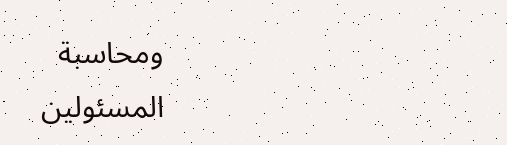ومحاسبة المسئولين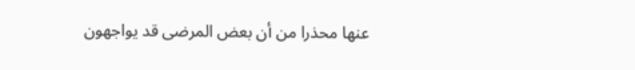عنها محذرا من أن بعض المرضى قد يواجهون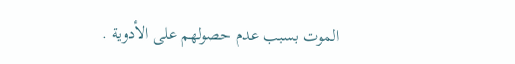الموت بسبب عدم حصولهم على الأدوية .